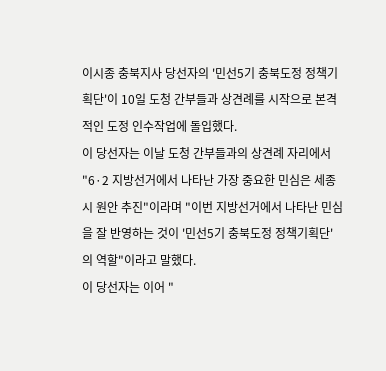이시종 충북지사 당선자의 '민선5기 충북도정 정책기획단'이 10일 도청 간부들과 상견례를 시작으로 본격적인 도정 인수작업에 돌입했다.
이 당선자는 이날 도청 간부들과의 상견례 자리에서 "6·2 지방선거에서 나타난 가장 중요한 민심은 세종시 원안 추진"이라며 "이번 지방선거에서 나타난 민심을 잘 반영하는 것이 '민선5기 충북도정 정책기획단'의 역할"이라고 말했다.
이 당선자는 이어 "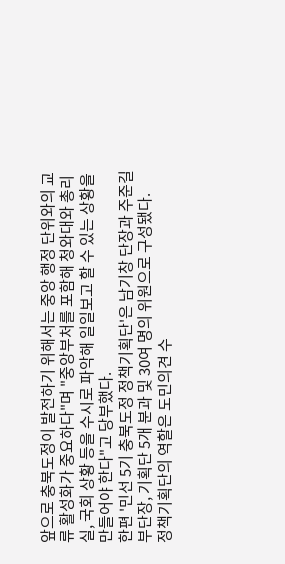앞으로 충북도정이 발전하기 위해서는 중앙 행정 단위와의 교류 활성화가 중요하다"며 "중앙부처를 포함해 청와대와 총리실, 국회 상황 등을 수시로 파악해 일일보고 할 수 있는 상황을 만들어야 한다"고 당부했다.
한편 '민선 5기 충북도정 정책기획단'은 남기창 단장과 주준길 부단장, 기획단 5개 분과 및 30여 명의 위원으로 구성됐다.
정책기획단의 역할은 도민의견 수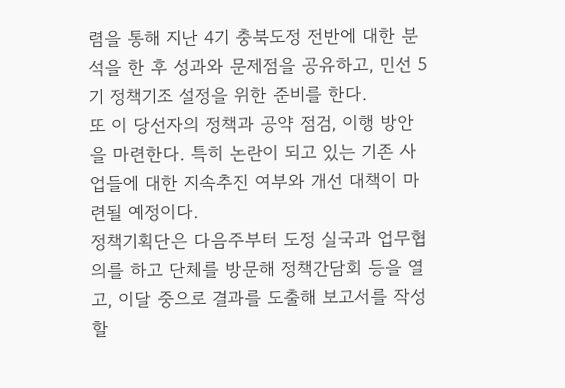렴을 통해 지난 4기 충북도정 전반에 대한 분석을 한 후 성과와 문제점을 공유하고, 민선 5기 정책기조 설정을 위한 준비를 한다.
또 이 당선자의 정책과 공약 점검, 이행 방안을 마련한다. 특히 논란이 되고 있는 기존 사업들에 대한 지속추진 여부와 개선 대책이 마련될 예정이다.
정책기획단은 다음주부터 도정 실국과 업무협의를 하고 단체를 방문해 정책간담회 등을 열고, 이달 중으로 결과를 도출해 보고서를 작성할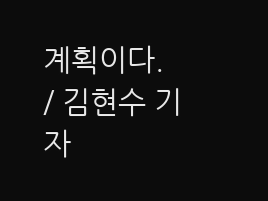계획이다.
/ 김현수 기자